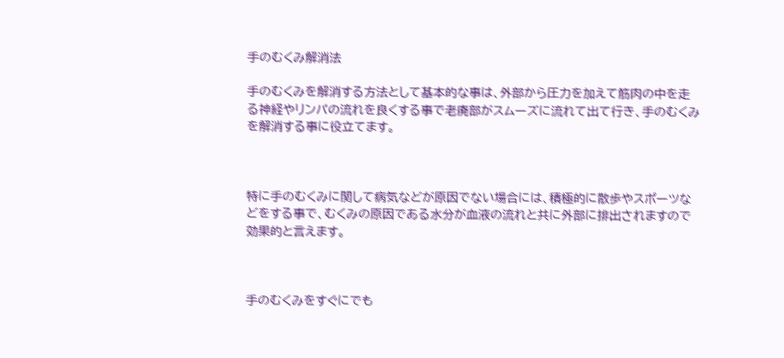手のむくみ解消法

手のむくみを解消する方法として基本的な事は、外部から圧力を加えて筋肉の中を走る神経やリンパの流れを良くする事で老廃部がスムーズに流れて出て行き、手のむくみを解消する事に役立てます。



特に手のむくみに関して病気などが原因でない場合には、積極的に散歩やスポーツなどをする事で、むくみの原因である水分が血液の流れと共に外部に排出されますので効果的と言えます。



手のむくみをすぐにでも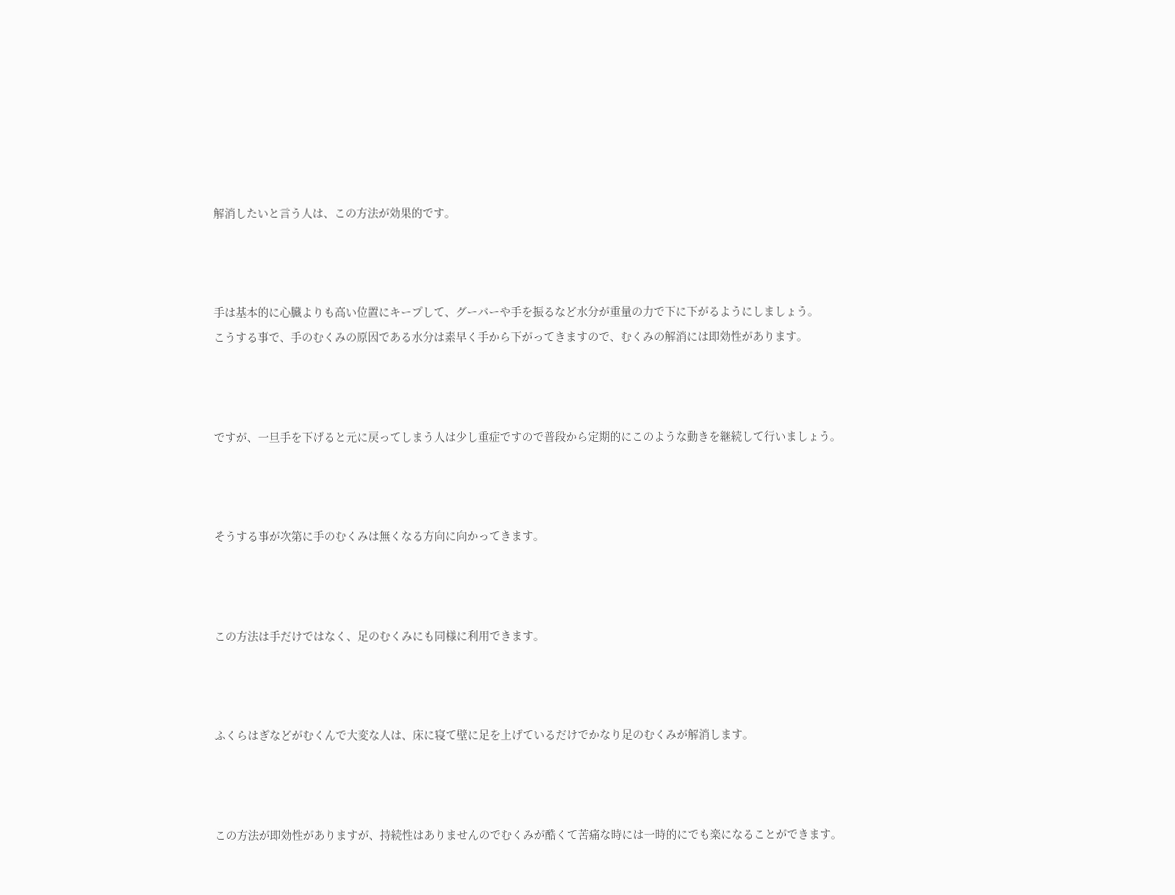解消したいと言う人は、この方法が効果的です。



手は基本的に心臓よりも高い位置にキープして、グーパーや手を振るなど水分が重量の力で下に下がるようにしましょう。
こうする事で、手のむくみの原因である水分は素早く手から下がってきますので、むくみの解消には即効性があります。



ですが、一旦手を下げると元に戻ってしまう人は少し重症ですので普段から定期的にこのような動きを継続して行いましょう。



そうする事が次第に手のむくみは無くなる方向に向かってきます。



この方法は手だけではなく、足のむくみにも同様に利用できます。



ふくらはぎなどがむくんで大変な人は、床に寝て壁に足を上げているだけでかなり足のむくみが解消します。



この方法が即効性がありますが、持続性はありませんのでむくみが酷くて苦痛な時には一時的にでも楽になることができます。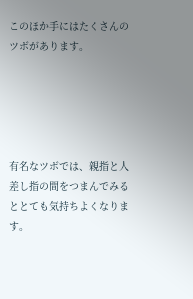このほか手にはたくさんのツボがあります。





有名なツボでは、親指と人差し指の間をつまんでみるととても気持ちよくなります。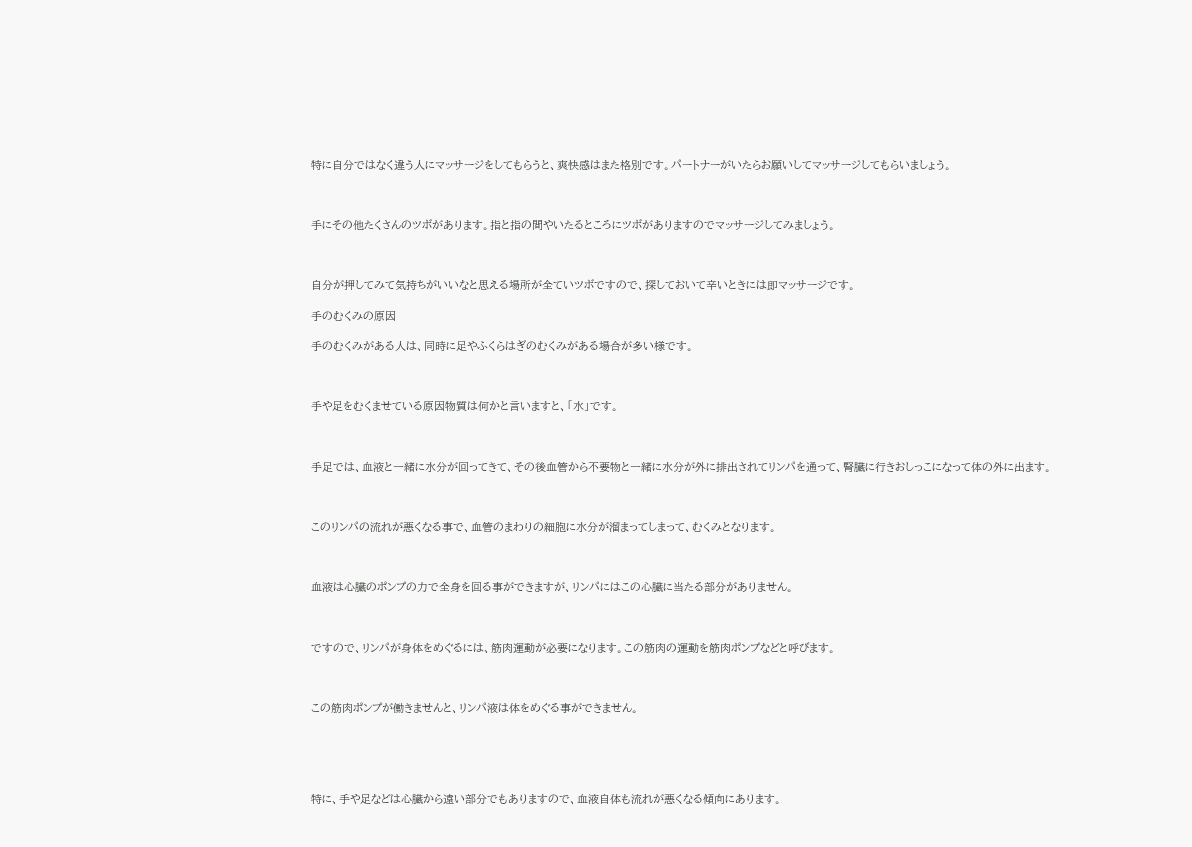特に自分ではなく違う人にマッサージをしてもらうと、爽快感はまた格別です。パートナーがいたらお願いしてマッサージしてもらいましょう。



手にその他たくさんのツボがあります。指と指の間やいたるところにツボがありますのでマッサージしてみましょう。



自分が押してみて気持ちがいいなと思える場所が全ていツボですので、探しておいて辛いときには即マッサージです。

手のむくみの原因

手のむくみがある人は、同時に足やふくらはぎのむくみがある場合が多い様です。



手や足をむくませている原因物質は何かと言いますと、「水」です。



手足では、血液と一緒に水分が回ってきて、その後血管から不要物と一緒に水分が外に排出されてリンパを通って、腎臓に行きおしっこになって体の外に出ます。



このリンパの流れが悪くなる事で、血管のまわりの細胞に水分が溜まってしまって、むくみとなります。



血液は心臓のポンプの力で全身を回る事ができますが、リンパにはこの心臓に当たる部分がありません。



ですので、リンパが身体をめぐるには、筋肉運動が必要になります。この筋肉の運動を筋肉ポンプなどと呼びます。



この筋肉ポンプが働きませんと、リンパ液は体をめぐる事ができません。





特に、手や足などは心臓から遠い部分でもありますので、血液自体も流れが悪くなる傾向にあります。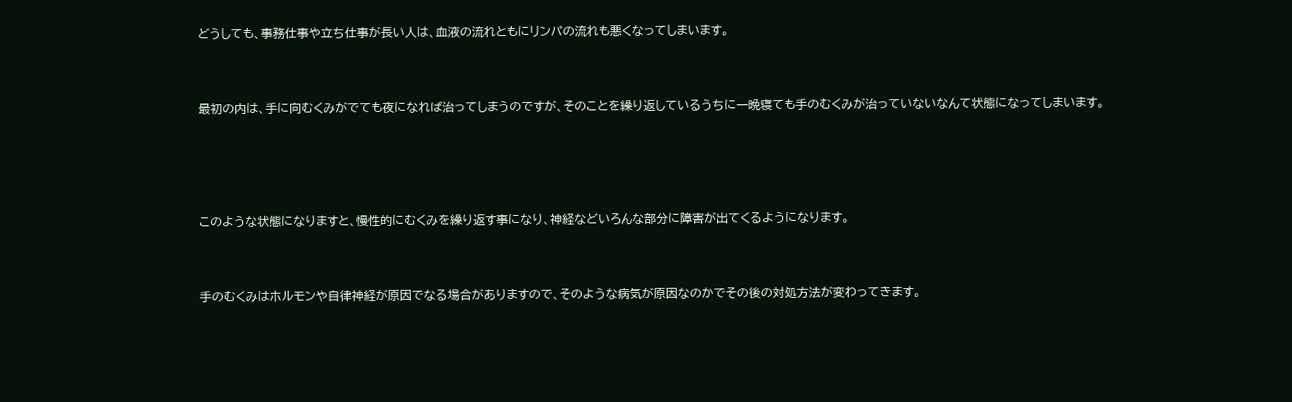どうしても、事務仕事や立ち仕事が長い人は、血液の流れともにリンパの流れも悪くなってしまいます。



最初の内は、手に向むくみがでても夜になれば治ってしまうのですが、そのことを繰り返しているうちに一晩寝ても手のむくみが治っていないなんて状態になってしまいます。





このような状態になりますと、慢性的にむくみを繰り返す事になり、神経などいろんな部分に障害が出てくるようになります。



手のむくみはホルモンや自律神経が原因でなる場合がありますので、そのような病気が原因なのかでその後の対処方法が変わってきます。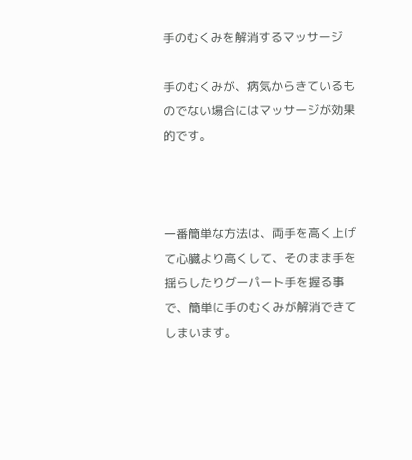手のむくみを解消するマッサージ

手のむくみが、病気からきているものでない場合にはマッサージが効果的です。



一番簡単な方法は、両手を高く上げて心臓より高くして、そのまま手を揺らしたりグーパート手を握る事で、簡単に手のむくみが解消できてしまいます。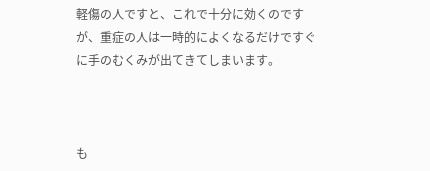軽傷の人ですと、これで十分に効くのですが、重症の人は一時的によくなるだけですぐに手のむくみが出てきてしまいます。



も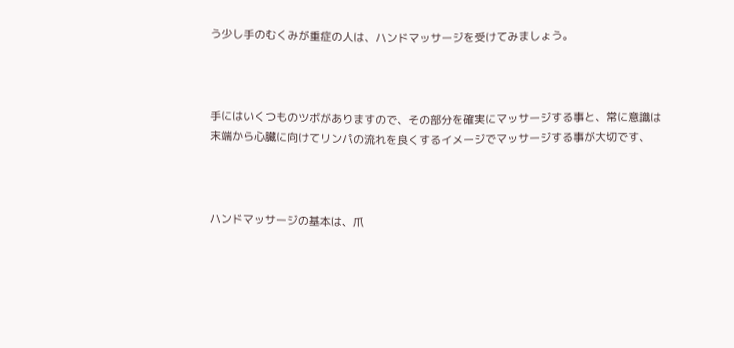う少し手のむくみが重症の人は、ハンドマッサージを受けてみましょう。



手にはいくつものツボがありますので、その部分を確実にマッサージする事と、常に意識は末端から心臓に向けてリンパの流れを良くするイメージでマッサージする事が大切です、



ハンドマッサージの基本は、爪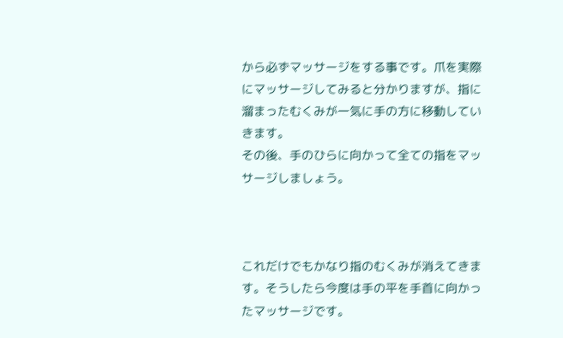から必ずマッサージをする事です。爪を実際にマッサージしてみると分かりますが、指に溜まったむくみが一気に手の方に移動していきます。
その後、手のひらに向かって全ての指をマッサージしましょう。



これだけでもかなり指のむくみが消えてきます。そうしたら今度は手の平を手首に向かったマッサージです。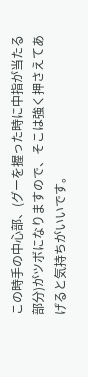この時手の中心部、(グーを握った時に中指が当たる部分)がツボになりますので、そこは強く押さえてあげると気持ちがいいです。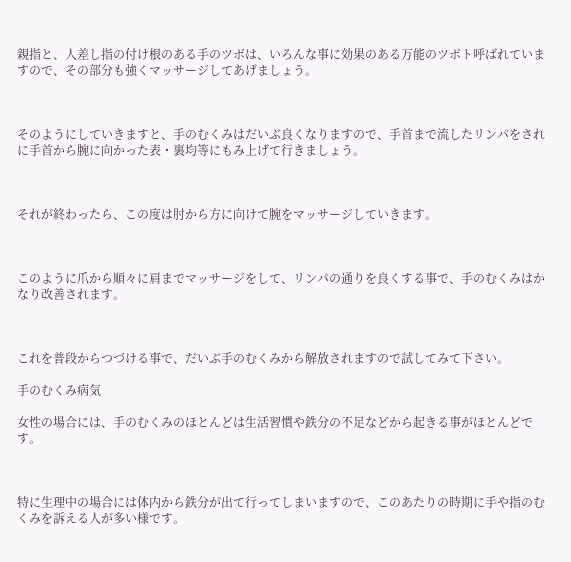親指と、人差し指の付け根のある手のツボは、いろんな事に効果のある万能のツボト呼ばれていますので、その部分も強くマッサージしてあげましょう。



そのようにしていきますと、手のむくみはだいぶ良くなりますので、手首まで流したリンパをされに手首から腕に向かった表・裏均等にもみ上げて行きましょう。



それが終わったら、この度は肘から方に向けて腕をマッサージしていきます。



このように爪から順々に肩までマッサージをして、リンパの通りを良くする事で、手のむくみはかなり改善されます。



これを普段からつづける事で、だいぶ手のむくみから解放されますので試してみて下さい。

手のむくみ病気

女性の場合には、手のむくみのほとんどは生活習慣や鉄分の不足などから起きる事がほとんどです。



特に生理中の場合には体内から鉄分が出て行ってしまいますので、このあたりの時期に手や指のむくみを訴える人が多い様です。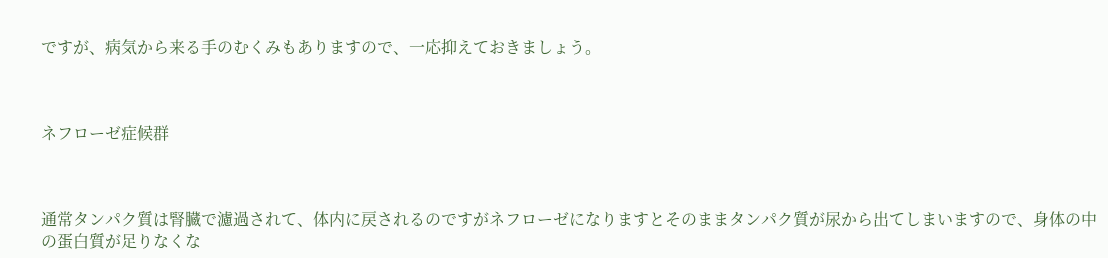ですが、病気から来る手のむくみもありますので、一応抑えておきましょう。



ネフローゼ症候群



通常タンパク質は腎臓で濾過されて、体内に戻されるのですがネフローゼになりますとそのままタンパク質が尿から出てしまいますので、身体の中の蛋白質が足りなくな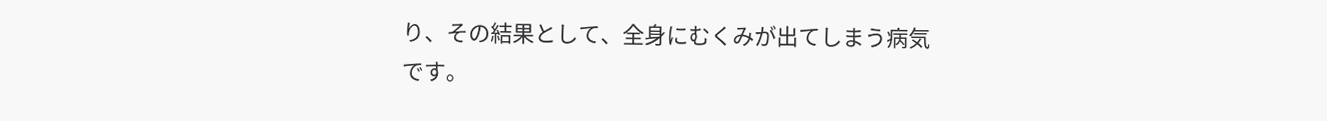り、その結果として、全身にむくみが出てしまう病気です。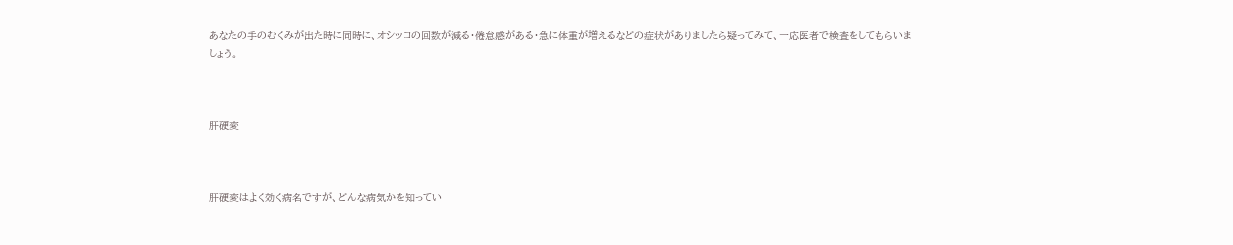あなたの手のむくみが出た時に同時に、オシッコの回数が減る・倦怠感がある・急に体重が増えるなどの症状がありましたら疑ってみて、一応医者で検査をしてもらいましょう。



肝硬変



肝硬変はよく効く病名ですが、どんな病気かを知ってい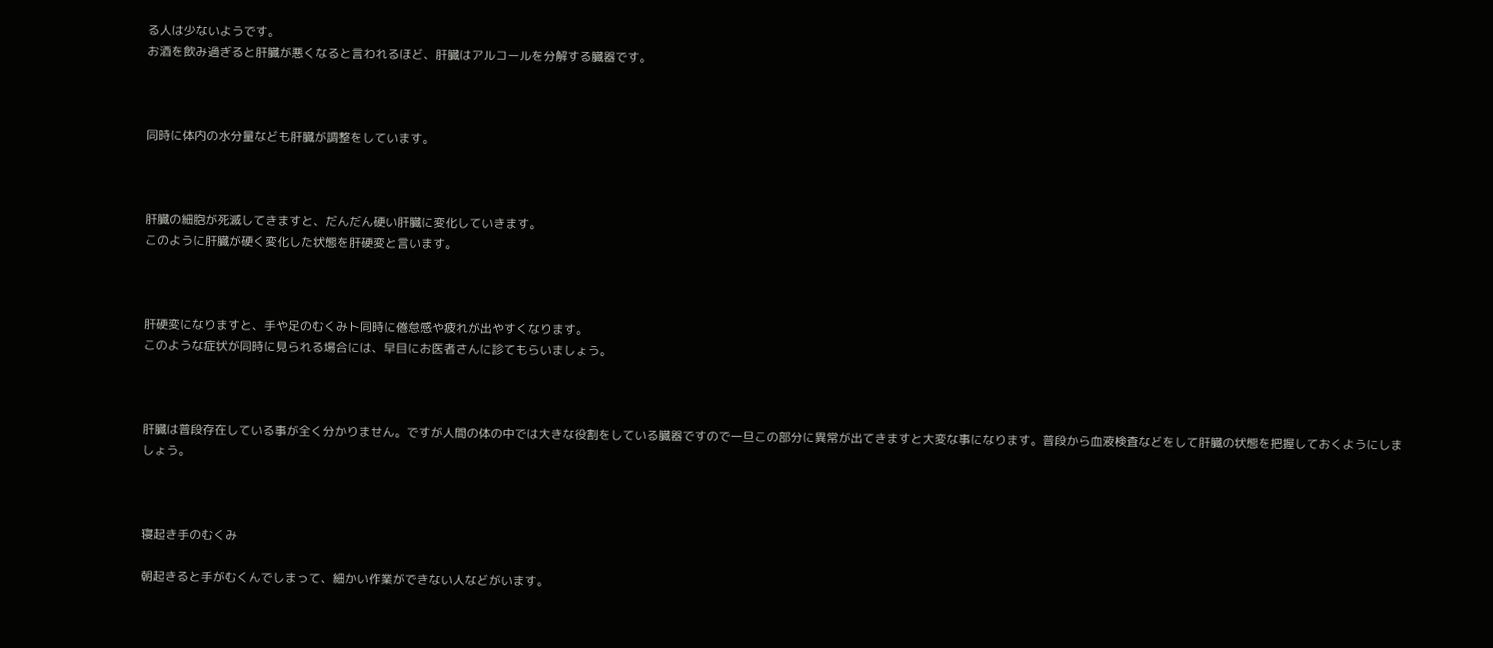る人は少ないようです。
お酒を飲み過ぎると肝臓が悪くなると言われるほど、肝臓はアルコールを分解する臓器です。



同時に体内の水分量なども肝臓が調整をしています。



肝臓の細胞が死滅してきますと、だんだん硬い肝臓に変化していきます。
このように肝臓が硬く変化した状態を肝硬変と言います。



肝硬変になりますと、手や足のむくみト同時に倦怠感や疲れが出やすくなります。
このような症状が同時に見られる場合には、早目にお医者さんに診てもらいましょう。



肝臓は普段存在している事が全く分かりません。ですが人間の体の中では大きな役割をしている臓器ですので一旦この部分に異常が出てきますと大変な事になります。普段から血液検査などをして肝臓の状態を把握しておくようにしましょう。



寝起き手のむくみ

朝起きると手がむくんでしまって、細かい作業ができない人などがいます。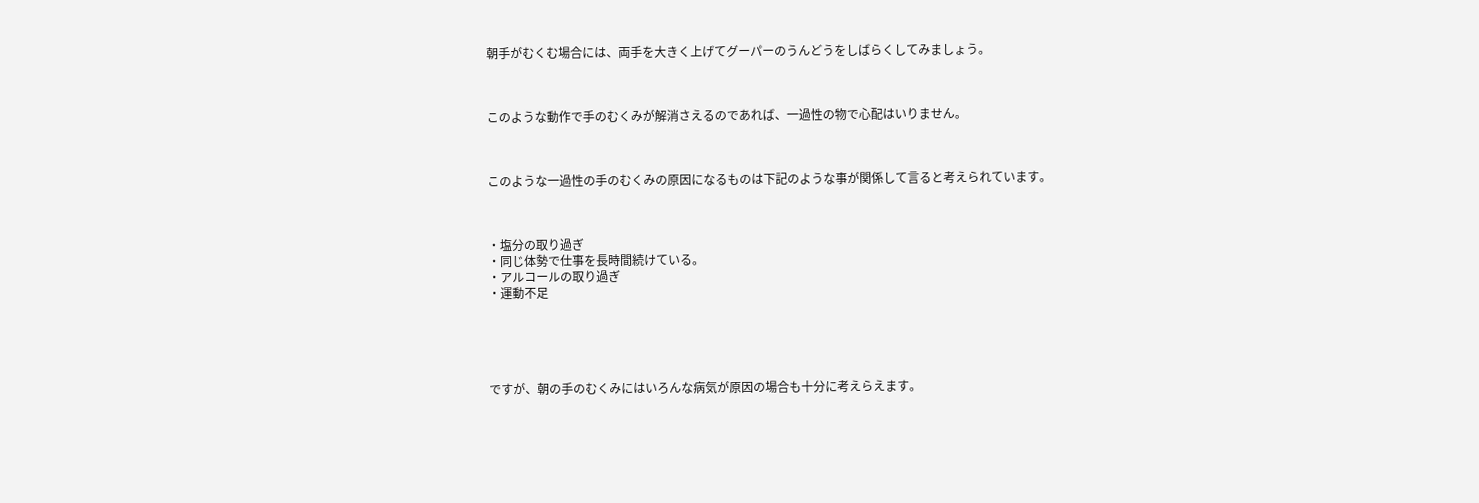朝手がむくむ場合には、両手を大きく上げてグーパーのうんどうをしばらくしてみましょう。



このような動作で手のむくみが解消さえるのであれば、一過性の物で心配はいりません。



このような一過性の手のむくみの原因になるものは下記のような事が関係して言ると考えられています。



・塩分の取り過ぎ
・同じ体勢で仕事を長時間続けている。
・アルコールの取り過ぎ
・運動不足





ですが、朝の手のむくみにはいろんな病気が原因の場合も十分に考えらえます。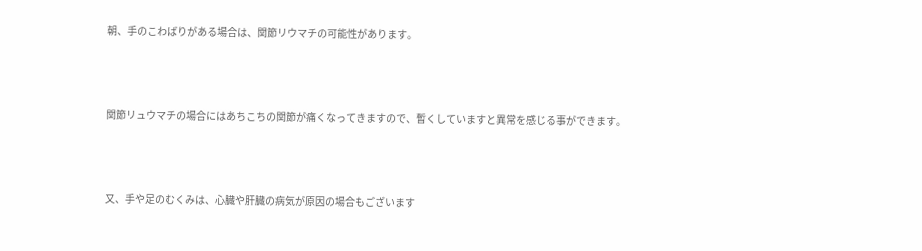朝、手のこわばりがある場合は、関節リウマチの可能性があります。



関節リュウマチの場合にはあちこちの関節が痛くなってきますので、暫くしていますと異常を感じる事ができます。



又、手や足のむくみは、心臓や肝臓の病気が原因の場合もございます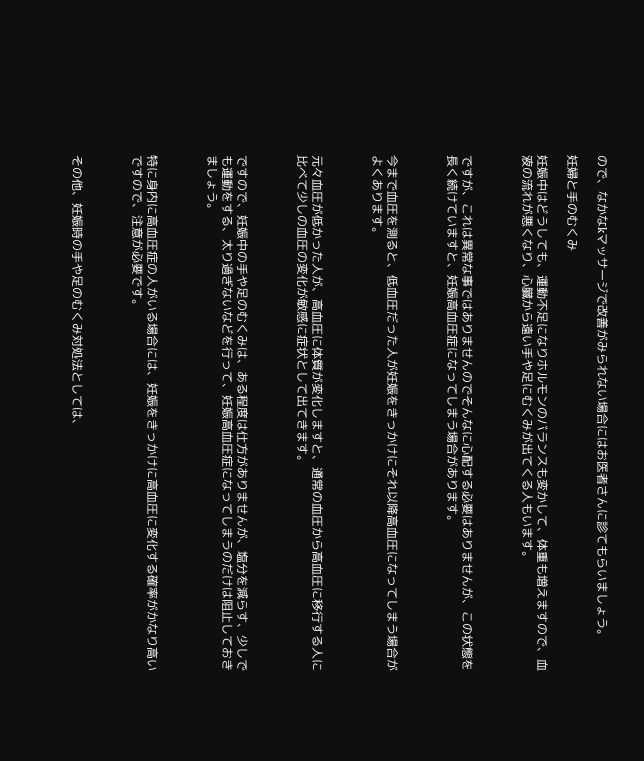ので、なかなkマッサージで改善がみられない場合にはお医者さんに診てもらいましょう。

妊婦と手のむくみ

妊娠中はどうしても、運動不足になりホルモンのバランスも変かして、体重も増えますので、血液の流れが悪くなり、心臓から遠い手や足にむくみが出てくる人もいます。



ですが、これは異常な事ではありませんのでそんなに心配する必要はありませんが、この状態を長く続けていますと、妊娠高血圧症になってしまう場合があります。



今まで血圧を測ると、低血圧だった人が妊娠をきっかけにそれ以降高血圧になってしまう場合がよくあります。



元々血圧が低かった人が、高血圧に体質が変化しますと、通常の血圧から高血圧に移行する人に比べて少しの血圧の変化が敏感に症状として出てきます。



ですので、妊娠中の手や足のむくみは、ある程度は仕方がありませんが、塩分を減らす、少しでも運動をする、太り過ぎないなどを行って、妊娠高血圧症になってしまうのだけは阻止しておきましょう。



特に身内に高血圧症の人がいる場合には、妊娠をきっかけに高血圧に変化する確率がかなり高いですので、注意が必要です。



その他、妊娠時の手や足のむくみ対処法としては、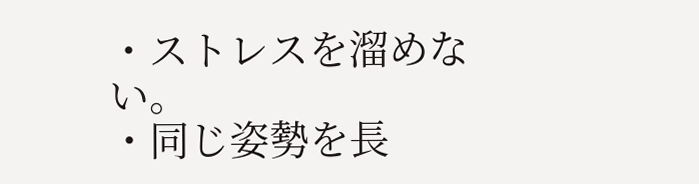・ストレスを溜めない。
・同じ姿勢を長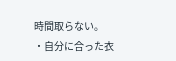時間取らない。
・自分に合った衣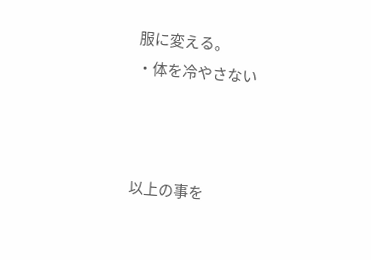服に変える。
・体を冷やさない



以上の事を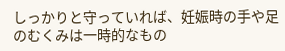しっかりと守っていれば、妊娠時の手や足のむくみは一時的なもの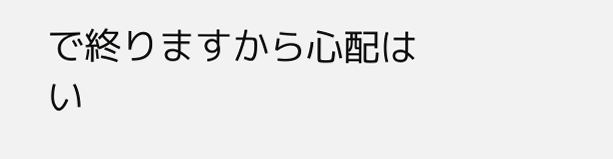で終りますから心配はい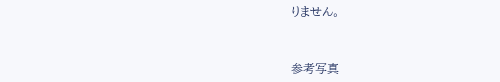りません。



参考写真